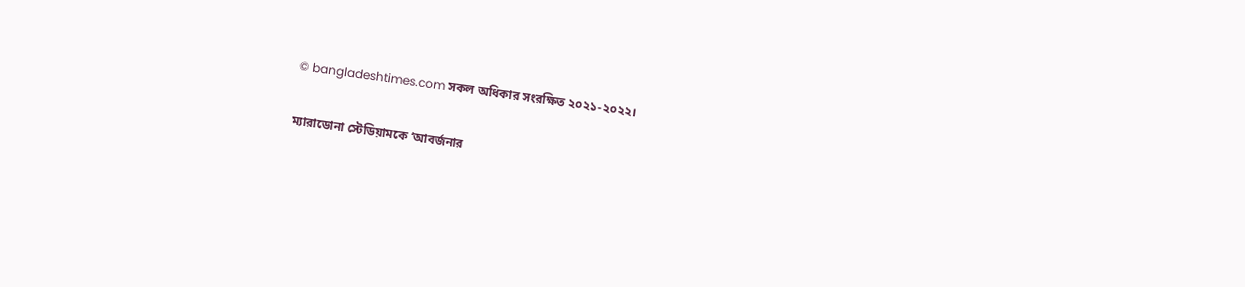© bangladeshtimes.com সকল অধিকার সংরক্ষিত ২০২১-২০২২।

ম্যারাডোনা স্টেডিয়ামকে ‘আবর্জনার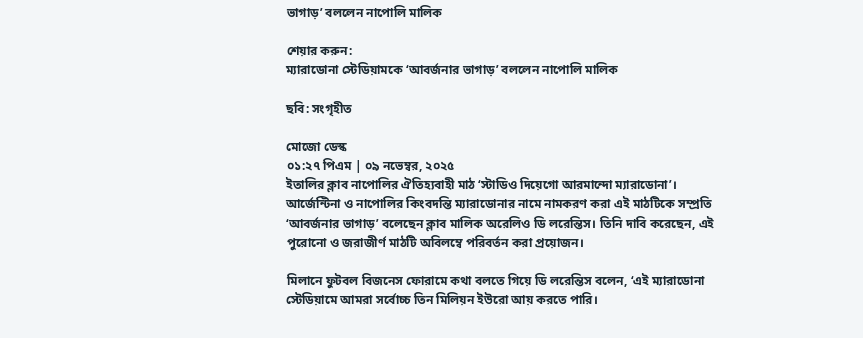ভাগাড়’ বললেন নাপোলি মালিক

শেয়ার করুন:
ম্যারাডোনা স্টেডিয়ামকে ‘আবর্জনার ভাগাড়’ বললেন নাপোলি মালিক

ছবি: সংগৃহীত

মোজো ডেস্ক
০১:২৭ পিএম | ০৯ নভেম্বর, ২০২৫
ইতালির ক্লাব নাপোলির ঐতিহ্যবাহী মাঠ ‘স্টাডিও দিয়েগো আরমান্দো ম্যারাডোনা’। আর্জেন্টিনা ও নাপোলির কিংবদন্তি ম্যারাডোনার নামে নামকরণ করা এই মাঠটিকে সম্প্রতি ‘আবর্জনার ভাগাড়’ বলেছেন ক্লাব মালিক অরেলিও ডি লরেন্তিস। তিনি দাবি করেছেন, এই পুরোনো ও জরাজীর্ণ মাঠটি অবিলম্বে পরিবর্তন করা প্রয়োজন।

মিলানে ফুটবল বিজনেস ফোরামে কথা বলতে গিয়ে ডি লরেন্তিস বলেন, ‘এই ম্যারাডোনা স্টেডিয়ামে আমরা সর্বোচ্চ তিন মিলিয়ন ইউরো আয় করতে পারি।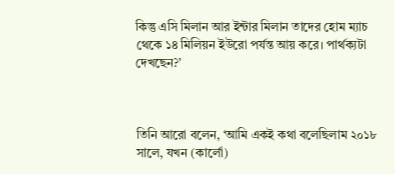কিন্তু এসি মিলান আর ইন্টার মিলান তাদের হোম ম্যাচ থেকে ১৪ মিলিয়ন ইউরো পর্যন্ত আয় করে। পার্থক্যটা দেখছেন?’



তিনি আরো বলেন, ‘আমি একই কথা বলেছিলাম ২০১৮ সালে, যখন (কার্লো)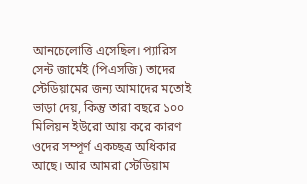আনচেলোত্তি এসেছিল। প্যারিস সেন্ট জার্মেই (পিএসজি) তাদের স্টেডিয়ামের জন্য আমাদের মতোই ভাড়া দেয়, কিন্তু তারা বছরে ১০০ মিলিয়ন ইউরো আয় করে কারণ ওদের সম্পূর্ণ একচ্ছত্র অধিকার আছে। আর আমরা স্টেডিয়াম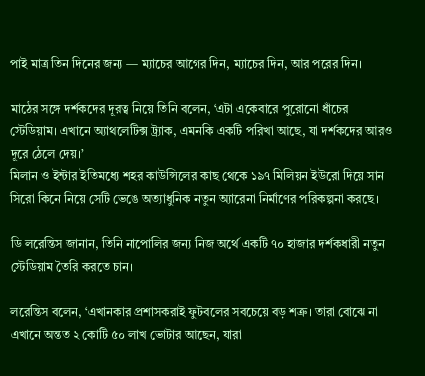পাই মাত্র তিন দিনের জন্য — ম্যাচের আগের দিন, ম্যাচের দিন, আর পরের দিন।

মাঠের সঙ্গে দর্শকদের দূরত্ব নিয়ে তিনি বলেন, ‘এটা একেবারে পুরোনো ধাঁচের স্টেডিয়াম। এখানে অ্যাথলেটিক্স ট্র্যাক, এমনকি একটি পরিখা আছে, যা দর্শকদের আরও দূরে ঠেলে দেয়।’
মিলান ও ইন্টার ইতিমধ্যে শহর কাউন্সিলের কাছ থেকে ১৯৭ মিলিয়ন ইউরো দিয়ে সান সিরো কিনে নিয়ে সেটি ভেঙে অত্যাধুনিক নতুন অ্যারেনা নির্মাণের পরিকল্পনা করছে।

ডি লরেন্তিস জানান, তিনি নাপোলির জন্য নিজ অর্থে একটি ৭০ হাজার দর্শকধারী নতুন স্টেডিয়াম তৈরি করতে চান।

লরেন্তিস বলেন, ‘এখানকার প্রশাসকরাই ফুটবলের সবচেয়ে বড় শত্রু। তারা বোঝে না এখানে অন্তত ২ কোটি ৫০ লাখ ভোটার আছেন, যারা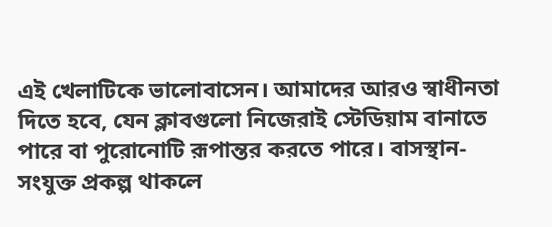এই খেলাটিকে ভালোবাসেন। আমাদের আরও স্বাধীনতা দিতে হবে, যেন ক্লাবগুলো নিজেরাই স্টেডিয়াম বানাতে পারে বা পুরোনোটি রূপান্তর করতে পারে। বাসস্থান-সংযুক্ত প্রকল্প থাকলে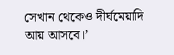সেখান থেকেও দীর্ঘমেয়াদি আয় আসবে।’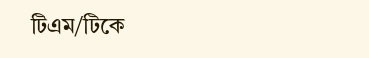টিএম/টিকে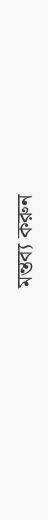মন্তব্য করুন